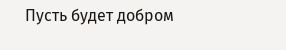Пусть будет добром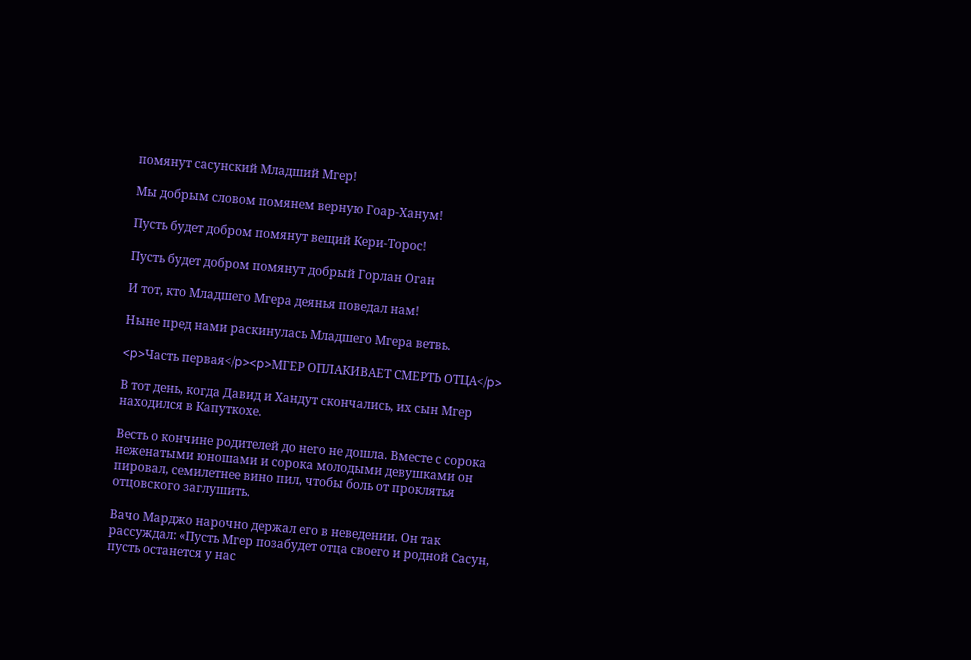помянут сасунский Младший Мгер!

Мы добрым словом помянем верную Гоар-Ханум!

Пусть будет добром помянут вещий Кери-Торос!

Пусть будет добром помянут добрый Горлан Оган

И тот, кто Младшего Мгера деянья поведал нам!

Ныне пред нами раскинулась Младшего Мгера ветвь.

<p>Часть первая</p><p>МГЕР ОПЛАКИВАЕТ СМЕРТЬ ОТЦА</p>

В тот день, когда Давид и Хандут скончались, их сын Мгер находился в Капуткохе.

Весть о кончине родителей до него не дошла. Вместе с сорока неженатыми юношами и сорока молодыми девушками он пировал, семилетнее вино пил, чтобы боль от проклятья отцовского заглушить.

Вачо Марджо нарочно держал его в неведении. Он так рассуждал: «Пусть Мгер позабудет отца своего и родной Сасун, пусть останется у нас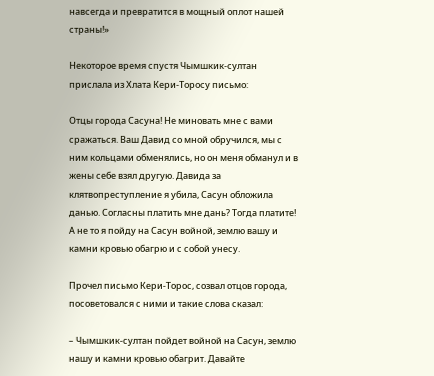навсегда и превратится в мощный оплот нашей страны!»

Некоторое время спустя Чымшкик-султан прислала из Хлата Кери-Торосу письмо:

Отцы города Сасуна! Не миновать мне с вами сражаться. Ваш Давид со мной обручился, мы с ним кольцами обменялись, но он меня обманул и в жены себе взял другую. Давида за клятвопреступление я убила, Сасун обложила данью. Согласны платить мне дань? Тогда платите! А не то я пойду на Сасун войной, землю вашу и камни кровью обагрю и с собой унесу.

Прочел письмо Кери-Торос, созвал отцов города, посоветовался с ними и такие слова сказал:

– Чымшкик-султан пойдет войной на Сасун, землю нашу и камни кровью обагрит. Давайте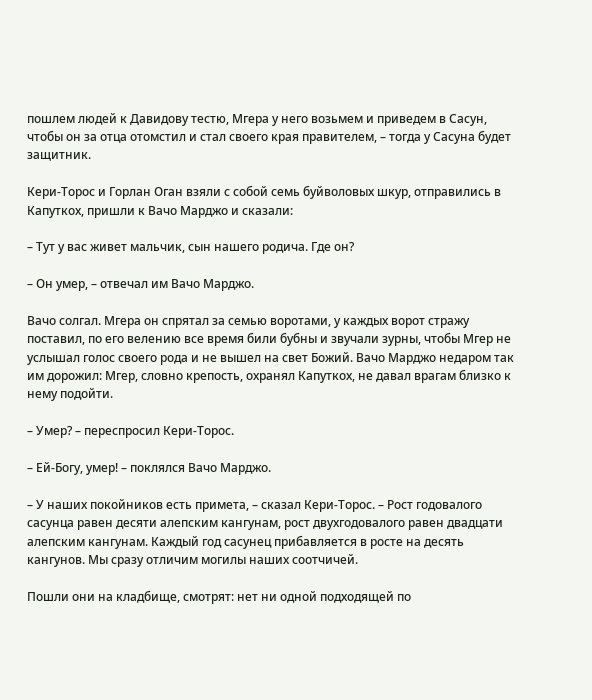пошлем людей к Давидову тестю, Мгера у него возьмем и приведем в Сасун, чтобы он за отца отомстил и стал своего края правителем, – тогда у Сасуна будет защитник.

Кери-Торос и Горлан Оган взяли с собой семь буйволовых шкур, отправились в Капуткох, пришли к Вачо Марджо и сказали:

– Тут у вас живет мальчик, сын нашего родича. Где он?

– Он умер, – отвечал им Вачо Марджо.

Вачо солгал. Мгера он спрятал за семью воротами, у каждых ворот стражу поставил, по его велению все время били бубны и звучали зурны, чтобы Мгер не услышал голос своего рода и не вышел на свет Божий. Вачо Марджо недаром так им дорожил: Мгер, словно крепость, охранял Капуткох, не давал врагам близко к нему подойти.

– Умер? – переспросил Кери-Торос.

– Ей-Богу, умер! – поклялся Вачо Марджо.

– У наших покойников есть примета, – сказал Кери-Торос. – Рост годовалого сасунца равен десяти алепским кангунам, рост двухгодовалого равен двадцати алепским кангунам. Каждый год сасунец прибавляется в росте на десять кангунов. Мы сразу отличим могилы наших соотчичей.

Пошли они на кладбище, смотрят: нет ни одной подходящей по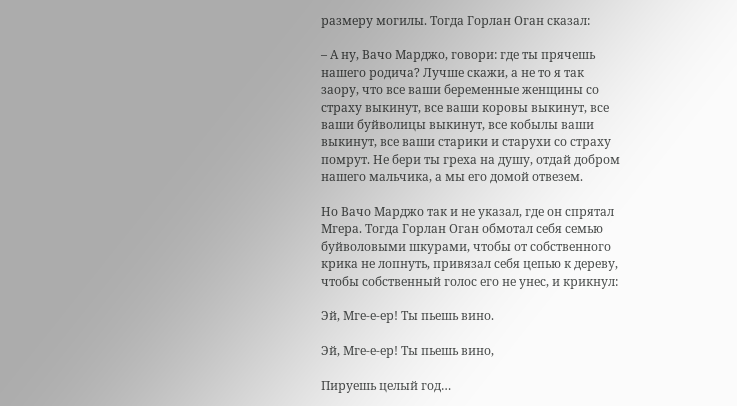размеру могилы. Тогда Горлан Оган сказал:

– А ну, Вачо Марджо, говори: где ты прячешь нашего родича? Лучше скажи, а не то я так заору, что все ваши беременные женщины со страху выкинут, все ваши коровы выкинут, все ваши буйволицы выкинут, все кобылы ваши выкинут, все ваши старики и старухи со страху помрут. Не бери ты греха на душу, отдай добром нашего мальчика, а мы его домой отвезем.

Но Вачо Марджо так и не указал, где он спрятал Мгера. Тогда Горлан Оган обмотал себя семью буйволовыми шкурами, чтобы от собственного крика не лопнуть, привязал себя цепью к дереву, чтобы собственный голос его не унес, и крикнул:

Эй, Мге-е-ер! Ты пьешь вино.

Эй, Мге-е-ер! Ты пьешь вино,

Пируешь целый год…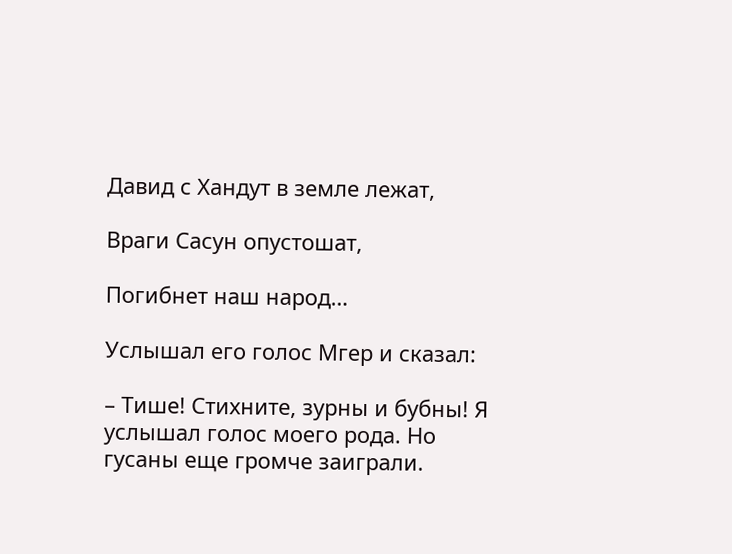Давид с Хандут в земле лежат,

Враги Сасун опустошат,

Погибнет наш народ…

Услышал его голос Мгер и сказал:

– Тише! Стихните, зурны и бубны! Я услышал голос моего рода. Но гусаны еще громче заиграли.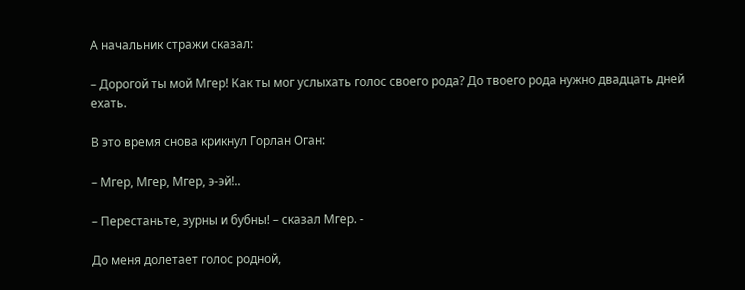А начальник стражи сказал:

– Дорогой ты мой Мгер! Как ты мог услыхать голос своего рода? До твоего рода нужно двадцать дней ехать.

В это время снова крикнул Горлан Оган:

– Мгер, Мгер, Мгер, э-эй!..

– Перестаньте, зурны и бубны! – сказал Мгер. -

До меня долетает голос родной,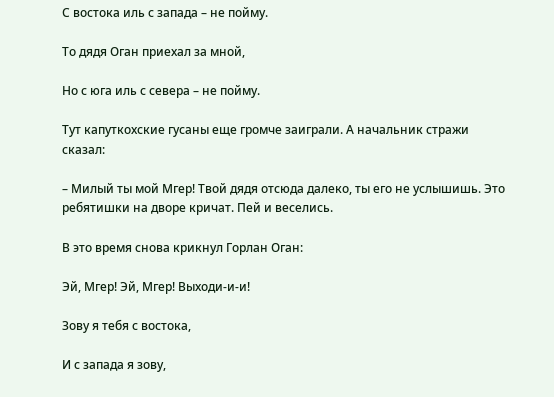С востока иль с запада – не пойму.

То дядя Оган приехал за мной,

Но с юга иль с севера – не пойму.

Тут капуткохские гусаны еще громче заиграли. А начальник стражи сказал:

– Милый ты мой Мгер! Твой дядя отсюда далеко, ты его не услышишь. Это ребятишки на дворе кричат. Пей и веселись.

В это время снова крикнул Горлан Оган:

Эй, Мгер! Эй, Мгер! Выходи-и-и!

Зову я тебя с востока,

И с запада я зову,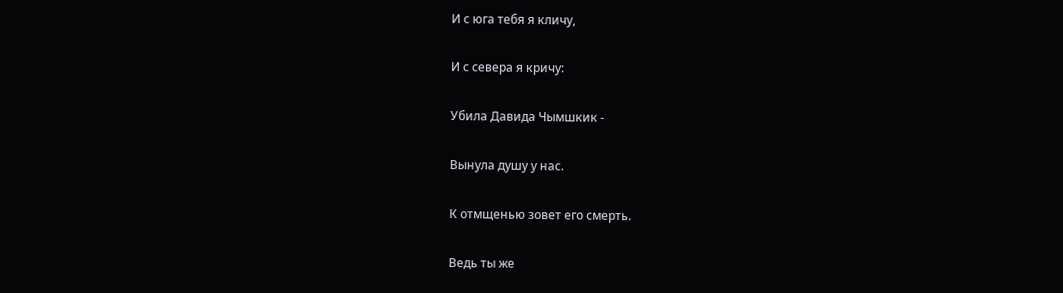И с юга тебя я кличу,

И с севера я кричу:

Убила Давида Чымшкик -

Вынула душу у нас.

К отмщенью зовет его смерть.

Ведь ты же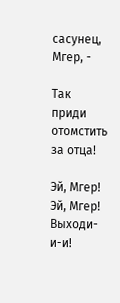сасунец, Мгер, -

Так приди отомстить за отца!

Эй, Мгер! Эй, Мгер! Выходи-и-и!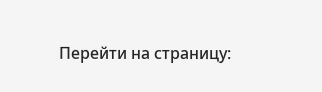Перейти на страницу: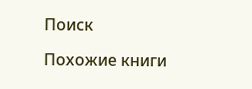Поиск

Похожие книги